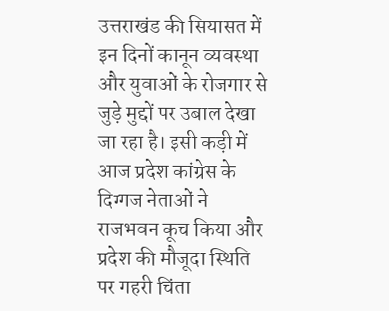उत्तराखंड की सियासत में इन दिनों कानून व्यवस्था और युवाओं के रोजगार से जुड़े मुद्दों पर उबाल देखा जा रहा है। इसी कड़ी में आज प्रदेश कांग्रेस के दिग्गज नेताओं ने राजभवन कूच किया और प्रदेश की मौजूदा स्थिति पर गहरी चिंता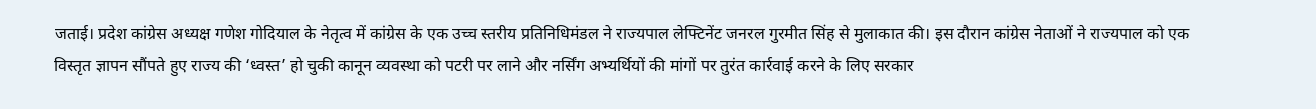जताई। प्रदेश कांग्रेस अध्यक्ष गणेश गोदियाल के नेतृत्व में कांग्रेस के एक उच्च स्तरीय प्रतिनिधिमंडल ने राज्यपाल लेफ्टिनेंट जनरल गुरमीत सिंह से मुलाकात की। इस दौरान कांग्रेस नेताओं ने राज्यपाल को एक विस्तृत ज्ञापन सौंपते हुए राज्य की ‘ध्वस्त’ हो चुकी कानून व्यवस्था को पटरी पर लाने और नर्सिंग अभ्यर्थियों की मांगों पर तुरंत कार्रवाई करने के लिए सरकार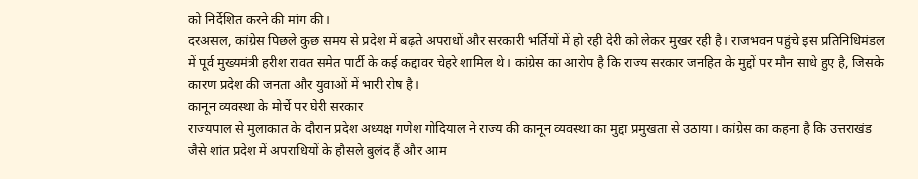को निर्देशित करने की मांग की।
दरअसल, कांग्रेस पिछले कुछ समय से प्रदेश में बढ़ते अपराधों और सरकारी भर्तियों में हो रही देरी को लेकर मुखर रही है। राजभवन पहुंचे इस प्रतिनिधिमंडल में पूर्व मुख्यमंत्री हरीश रावत समेत पार्टी के कई कद्दावर चेहरे शामिल थे। कांग्रेस का आरोप है कि राज्य सरकार जनहित के मुद्दों पर मौन साधे हुए है, जिसके कारण प्रदेश की जनता और युवाओं में भारी रोष है।
कानून व्यवस्था के मोर्चे पर घेरी सरकार
राज्यपाल से मुलाकात के दौरान प्रदेश अध्यक्ष गणेश गोदियाल ने राज्य की कानून व्यवस्था का मुद्दा प्रमुखता से उठाया। कांग्रेस का कहना है कि उत्तराखंड जैसे शांत प्रदेश में अपराधियों के हौसले बुलंद हैं और आम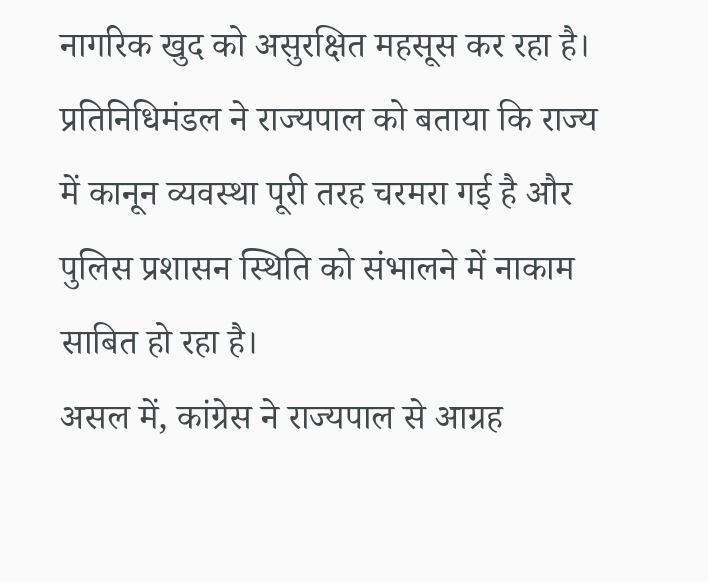नागरिक खुद को असुरक्षित महसूस कर रहा है। प्रतिनिधिमंडल ने राज्यपाल को बताया कि राज्य में कानून व्यवस्था पूरी तरह चरमरा गई है और पुलिस प्रशासन स्थिति को संभालने में नाकाम साबित हो रहा है।
असल में, कांग्रेस ने राज्यपाल से आग्रह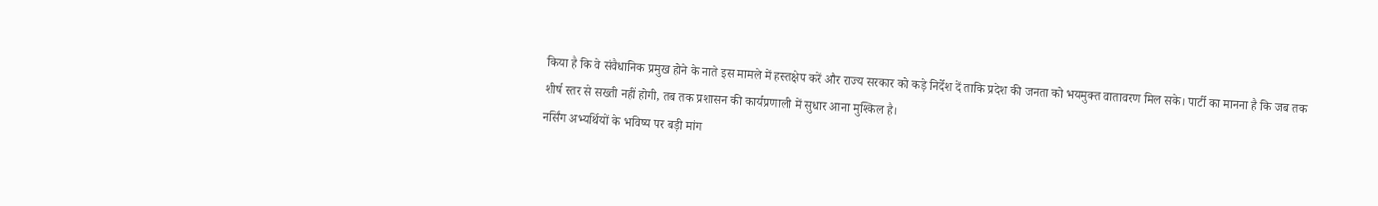किया है कि वे संवैधानिक प्रमुख होने के नाते इस मामले में हस्तक्षेप करें और राज्य सरकार को कड़े निर्देश दें ताकि प्रदेश की जनता को भयमुक्त वातावरण मिल सके। पार्टी का मानना है कि जब तक शीर्ष स्तर से सख्ती नहीं होगी, तब तक प्रशासन की कार्यप्रणाली में सुधार आना मुश्किल है।
नर्सिंग अभ्यर्थियों के भविष्य पर बड़ी मांग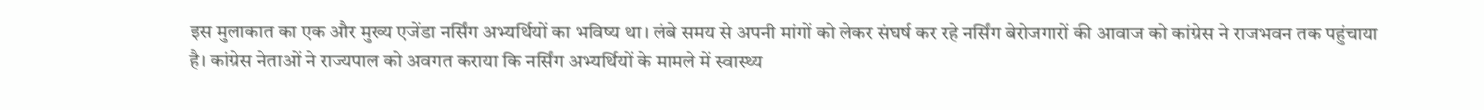इस मुलाकात का एक और मुख्य एजेंडा नर्सिंग अभ्यर्थियों का भविष्य था। लंबे समय से अपनी मांगों को लेकर संघर्ष कर रहे नर्सिंग बेरोजगारों की आवाज को कांग्रेस ने राजभवन तक पहुंचाया है। कांग्रेस नेताओं ने राज्यपाल को अवगत कराया कि नर्सिंग अभ्यर्थियों के मामले में स्वास्थ्य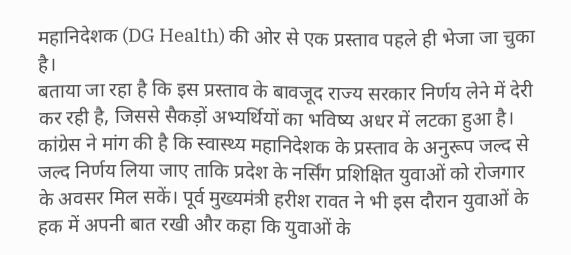महानिदेशक (DG Health) की ओर से एक प्रस्ताव पहले ही भेजा जा चुका है।
बताया जा रहा है कि इस प्रस्ताव के बावजूद राज्य सरकार निर्णय लेने में देरी कर रही है, जिससे सैकड़ों अभ्यर्थियों का भविष्य अधर में लटका हुआ है। कांग्रेस ने मांग की है कि स्वास्थ्य महानिदेशक के प्रस्ताव के अनुरूप जल्द से जल्द निर्णय लिया जाए ताकि प्रदेश के नर्सिंग प्रशिक्षित युवाओं को रोजगार के अवसर मिल सकें। पूर्व मुख्यमंत्री हरीश रावत ने भी इस दौरान युवाओं के हक में अपनी बात रखी और कहा कि युवाओं के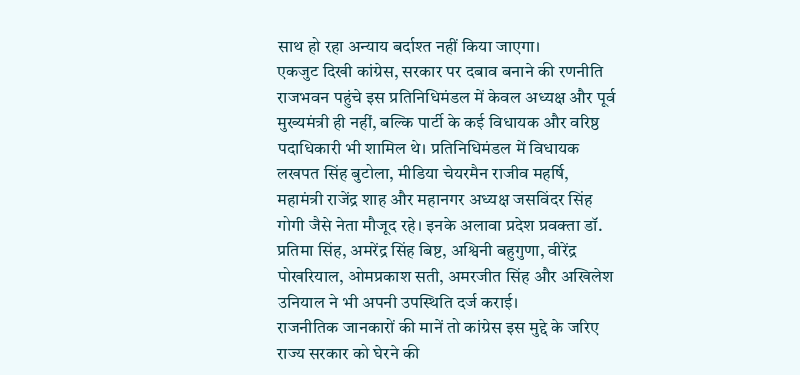साथ हो रहा अन्याय बर्दाश्त नहीं किया जाएगा।
एकजुट दिखी कांग्रेस, सरकार पर दबाव बनाने की रणनीति
राजभवन पहुंचे इस प्रतिनिधिमंडल में केवल अध्यक्ष और पूर्व मुख्यमंत्री ही नहीं, बल्कि पार्टी के कई विधायक और वरिष्ठ पदाधिकारी भी शामिल थे। प्रतिनिधिमंडल में विधायक लखपत सिंह बुटोला, मीडिया चेयरमैन राजीव महर्षि, महामंत्री राजेंद्र शाह और महानगर अध्यक्ष जसविंदर सिंह गोगी जैसे नेता मौजूद रहे। इनके अलावा प्रदेश प्रवक्ता डॉ. प्रतिमा सिंह, अमरेंद्र सिंह बिष्ट, अश्विनी बहुगुणा, वीरेंद्र पोखरियाल, ओमप्रकाश सती, अमरजीत सिंह और अखिलेश उनियाल ने भी अपनी उपस्थिति दर्ज कराई।
राजनीतिक जानकारों की मानें तो कांग्रेस इस मुद्दे के जरिए राज्य सरकार को घेरने की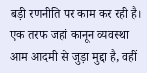बड़ी रणनीति पर काम कर रही है। एक तरफ जहां कानून व्यवस्था आम आदमी से जुड़ा मुद्दा है, वहीं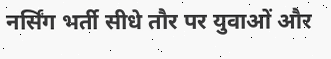नर्सिंग भर्ती सीधे तौर पर युवाओं और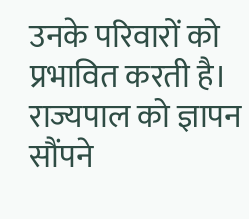उनके परिवारों को प्रभावित करती है। राज्यपाल को ज्ञापन सौंपने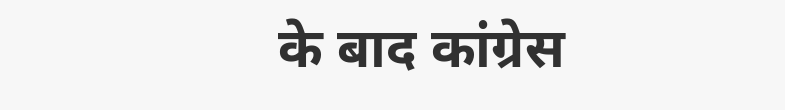के बाद कांग्रेस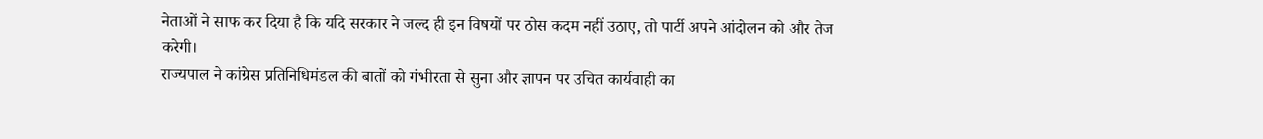नेताओं ने साफ कर दिया है कि यदि सरकार ने जल्द ही इन विषयों पर ठोस कदम नहीं उठाए, तो पार्टी अपने आंदोलन को और तेज करेगी।
राज्यपाल ने कांग्रेस प्रतिनिधिमंडल की बातों को गंभीरता से सुना और ज्ञापन पर उचित कार्यवाही का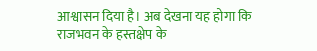आश्वासन दिया है। अब देखना यह होगा कि राजभवन के हस्तक्षेप के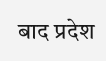बाद प्रदेश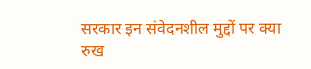सरकार इन संवेदनशील मुद्दों पर क्या रुख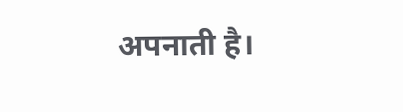अपनाती है।